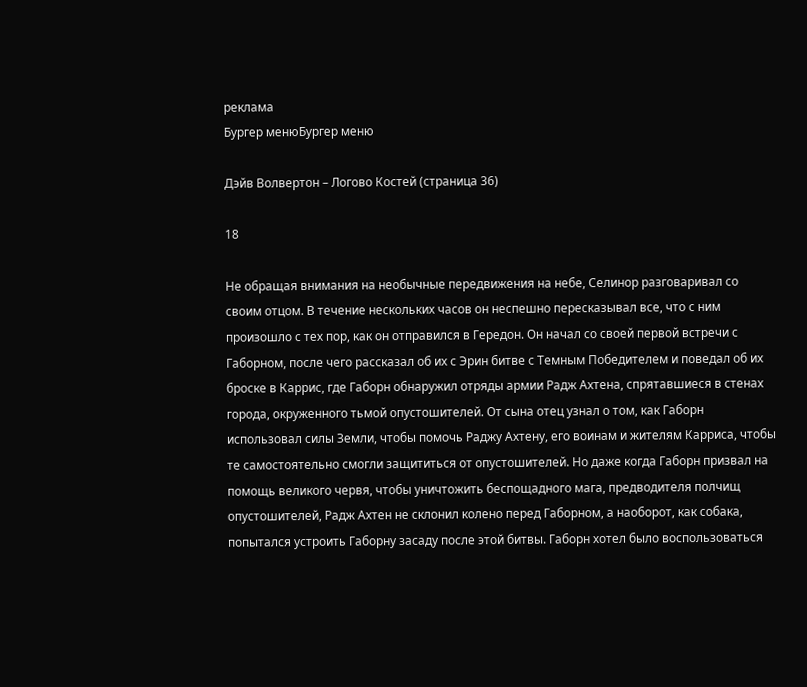реклама
Бургер менюБургер меню

Дэйв Волвертон – Логово Костей (страница 36)

18

Не обращая внимания на необычные передвижения на небе, Селинор разговаривал со своим отцом. В течение нескольких часов он неспешно пересказывал все, что с ним произошло с тех пор, как он отправился в Гередон. Он начал со своей первой встречи с Габорном, после чего рассказал об их с Эрин битве с Темным Победителем и поведал об их броске в Каррис, где Габорн обнаружил отряды армии Радж Ахтена, спрятавшиеся в стенах города, окруженного тьмой опустошителей. От сына отец узнал о том, как Габорн использовал силы Земли, чтобы помочь Раджу Ахтену, его воинам и жителям Карриса, чтобы те самостоятельно смогли защититься от опустошителей. Но даже когда Габорн призвал на помощь великого червя, чтобы уничтожить беспощадного мага, предводителя полчищ опустошителей, Радж Ахтен не склонил колено перед Габорном, а наоборот, как собака, попытался устроить Габорну засаду после этой битвы. Габорн хотел было воспользоваться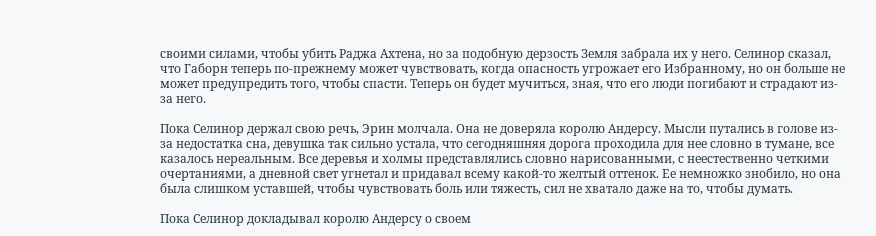своими силами, чтобы убить Раджа Ахтена, но за подобную дерзость Земля забрала их у него. Селинор сказал, что Габорн теперь по-прежнему может чувствовать, когда опасность угрожает его Избранному, но он больше не может предупредить того, чтобы спасти. Теперь он будет мучиться, зная, что его люди погибают и страдают из-за него.

Пока Селинор держал свою речь, Эрин молчала. Она не доверяла королю Андерсу. Мысли путались в голове из-за недостатка сна, девушка так сильно устала, что сегодняшняя дорога проходила для нее словно в тумане, все казалось нереальным. Все деревья и холмы представлялись словно нарисованными, с неестественно четкими очертаниями, а дневной свет угнетал и придавал всему какой-то желтый оттенок. Ее немножко знобило, но она была слишком уставшей, чтобы чувствовать боль или тяжесть, сил не хватало даже на то, чтобы думать.

Пока Селинор докладывал королю Андерсу о своем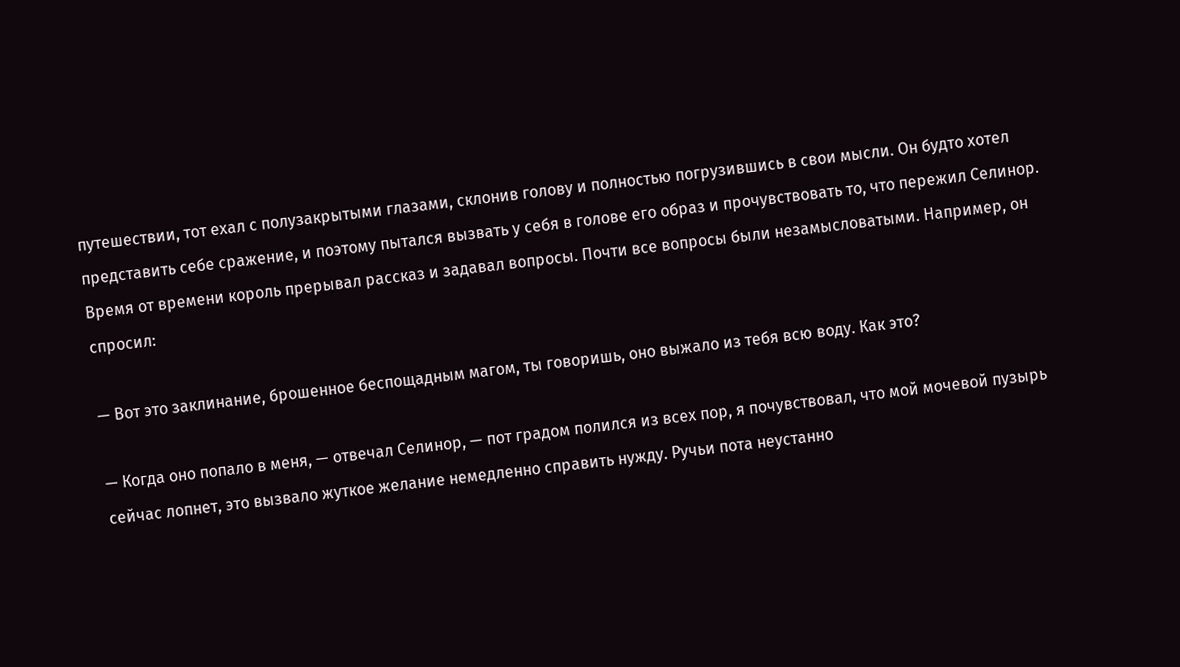путешествии, тот ехал с полузакрытыми глазами, склонив голову и полностью погрузившись в свои мысли. Он будто хотел представить себе сражение, и поэтому пытался вызвать у себя в голове его образ и прочувствовать то, что пережил Селинор. Время от времени король прерывал рассказ и задавал вопросы. Почти все вопросы были незамысловатыми. Например, он спросил:

— Вот это заклинание, брошенное беспощадным магом, ты говоришь, оно выжало из тебя всю воду. Как это?

— Когда оно попало в меня, — отвечал Селинор, — пот градом полился из всех пор, я почувствовал, что мой мочевой пузырь сейчас лопнет, это вызвало жуткое желание немедленно справить нужду. Ручьи пота неустанно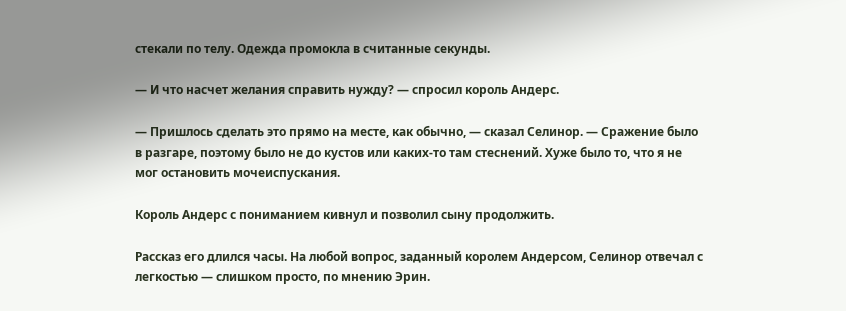стекали по телу. Одежда промокла в считанные секунды.

— И что насчет желания справить нужду? — спросил король Андерс.

— Пришлось сделать это прямо на месте, как обычно, — сказал Селинор. — Сражение было в разгаре, поэтому было не до кустов или каких-то там стеснений. Хуже было то, что я не мог остановить мочеиспускания.

Король Андерс с пониманием кивнул и позволил сыну продолжить.

Рассказ его длился часы. На любой вопрос, заданный королем Андерсом, Селинор отвечал с легкостью — слишком просто, по мнению Эрин.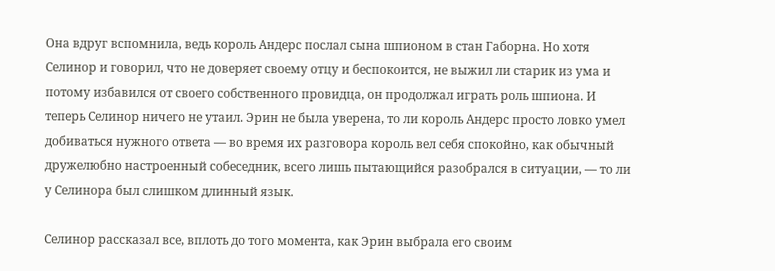Она вдруг вспомнила, ведь король Андерс послал сына шпионом в стан Габорна. Но хотя Селинор и говорил, что не доверяет своему отцу и беспокоится, не выжил ли старик из ума и потому избавился от своего собственного провидца, он продолжал играть роль шпиона. И теперь Селинор ничего не утаил. Эрин не была уверена, то ли король Андерс просто ловко умел добиваться нужного ответа — во время их разговора король вел себя спокойно, как обычный дружелюбно настроенный собеседник, всего лишь пытающийся разобрался в ситуации, — то ли у Селинора был слишком длинный язык.

Селинор рассказал все, вплоть до того момента, как Эрин выбрала его своим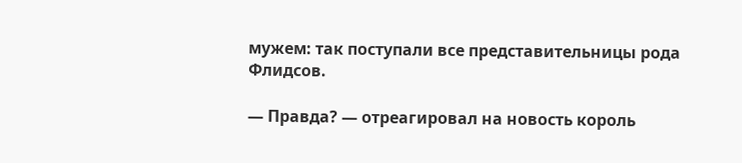мужем: так поступали все представительницы рода Флидсов.

— Правда? — отреагировал на новость король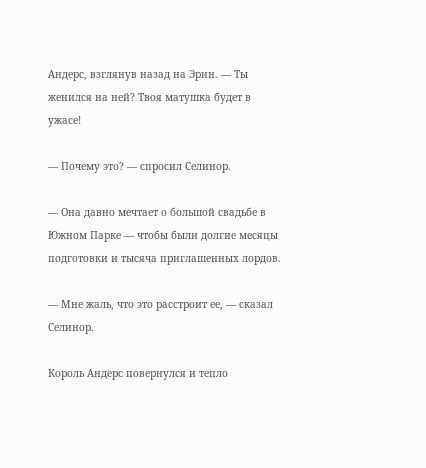Андерс, взглянув назад на Эрин. — Ты женился на ней? Твоя матушка будет в ужасе!

— Почему это? — спросил Селинор.

— Она давно мечтает о большой свадьбе в Южном Парке — чтобы были долгие месяцы подготовки и тысяча приглашенных лордов.

— Мне жаль, что это расстроит ее, — сказал Селинор.

Король Андерс повернулся и тепло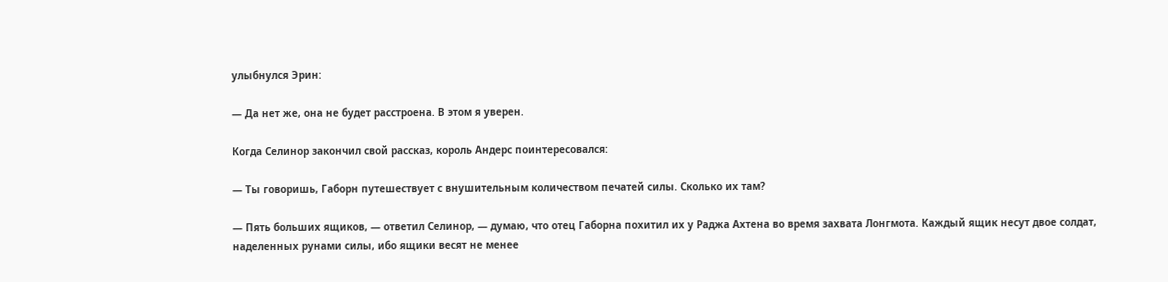улыбнулся Эрин:

— Да нет же, она не будет расстроена. В этом я уверен.

Когда Селинор закончил свой рассказ, король Андерс поинтересовался:

— Ты говоришь, Габорн путешествует с внушительным количеством печатей силы. Сколько их там?

— Пять больших ящиков, — ответил Селинор, — думаю, что отец Габорна похитил их у Раджа Ахтена во время захвата Лонгмота. Каждый ящик несут двое солдат, наделенных рунами силы, ибо ящики весят не менее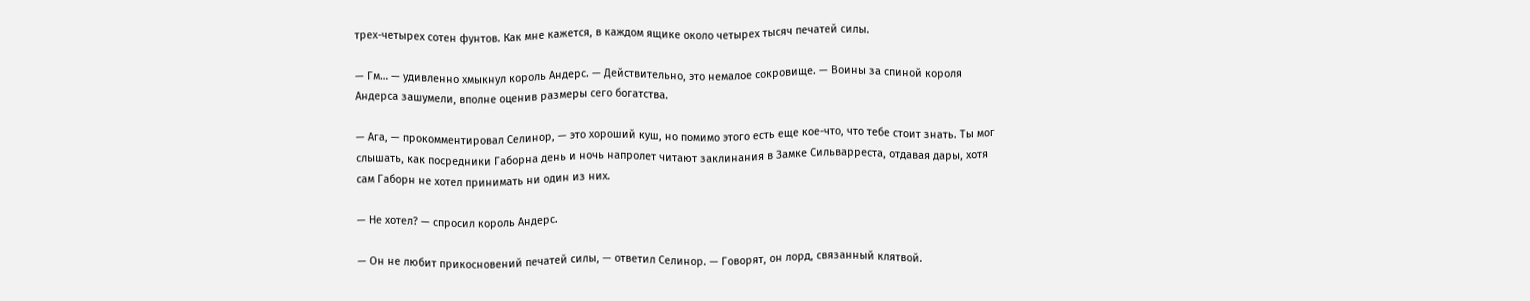трех-четырех сотен фунтов. Как мне кажется, в каждом ящике около четырех тысяч печатей силы.

— Гм… — удивленно хмыкнул король Андерс. — Действительно, это немалое сокровище. — Воины за спиной короля Андерса зашумели, вполне оценив размеры сего богатства.

— Ага, — прокомментировал Селинор, — это хороший куш, но помимо этого есть еще кое-что, что тебе стоит знать. Ты мог слышать, как посредники Габорна день и ночь напролет читают заклинания в Замке Сильварреста, отдавая дары, хотя сам Габорн не хотел принимать ни один из них.

— Не хотел? — спросил король Андерс.

— Он не любит прикосновений печатей силы, — ответил Селинор. — Говорят, он лорд, связанный клятвой.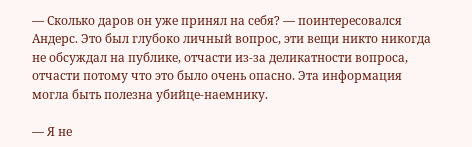— Сколько даров он уже принял на себя? — поинтересовался Андерс. Это был глубоко личный вопрос, эти вещи никто никогда не обсуждал на публике, отчасти из-за деликатности вопроса, отчасти потому что это было очень опасно. Эта информация могла быть полезна убийце-наемнику.

— Я не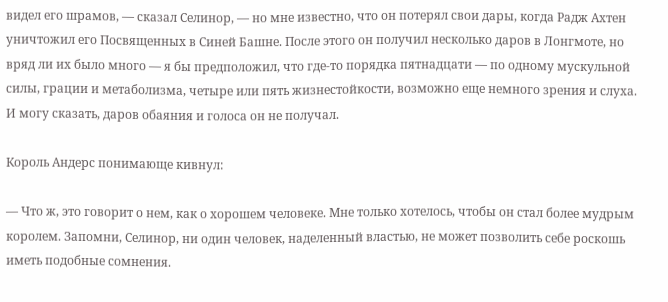видел его шрамов, — сказал Селинор, — но мне известно, что он потерял свои дары, когда Радж Ахтен уничтожил его Посвященных в Синей Башне. После этого он получил несколько даров в Лонгмоте, но вряд ли их было много — я бы предположил, что где-то порядка пятнадцати — по одному мускульной силы, грации и метаболизма, четыре или пять жизнестойкости, возможно еще немного зрения и слуха. И могу сказать, даров обаяния и голоса он не получал.

Король Андерс понимающе кивнул:

— Что ж, это говорит о нем, как о хорошем человеке. Мне только хотелось, чтобы он стал более мудрым королем. Запомни, Селинор, ни один человек, наделенный властью, не может позволить себе роскошь иметь подобные сомнения.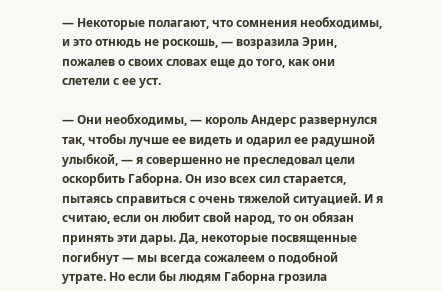— Некоторые полагают, что сомнения необходимы, и это отнюдь не роскошь, — возразила Эрин, пожалев о своих словах еще до того, как они слетели с ее уст.

— Они необходимы, — король Андерс развернулся так, чтобы лучше ее видеть и одарил ее радушной улыбкой, — я совершенно не преследовал цели оскорбить Габорна. Он изо всех сил старается, пытаясь справиться с очень тяжелой ситуацией. И я считаю, если он любит свой народ, то он обязан принять эти дары. Да, некоторые посвященные погибнут — мы всегда сожалеем о подобной утрате. Но если бы людям Габорна грозила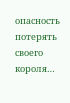опасность потерять своего короля…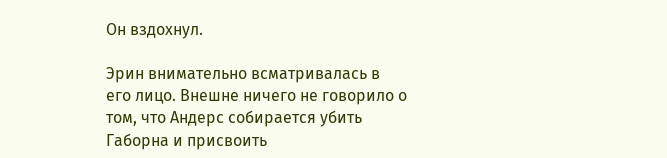Он вздохнул.

Эрин внимательно всматривалась в его лицо. Внешне ничего не говорило о том, что Андерс собирается убить Габорна и присвоить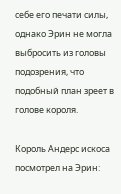себе его печати силы, однако Эрин не могла выбросить из головы подозрения, что подобный план зреет в голове короля.

Король Андерс искоса посмотрел на Эрин: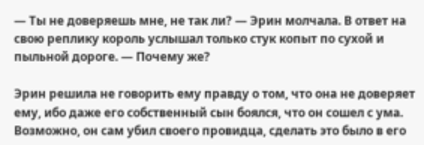— Ты не доверяешь мне, не так ли? — Эрин молчала. В ответ на свою реплику король услышал только стук копыт по сухой и пыльной дороге. — Почему же?

Эрин решила не говорить ему правду о том, что она не доверяет ему, ибо даже его собственный сын боялся, что он сошел с ума. Возможно, он сам убил своего провидца, сделать это было в его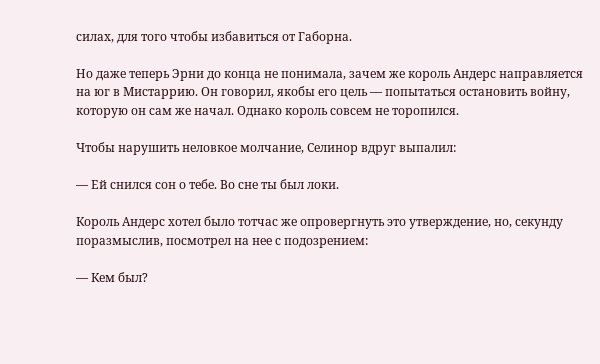силах, для того чтобы избавиться от Габорна.

Но даже теперь Эрни до конца не понимала, зачем же король Андерс направляется на юг в Мистаррию. Он говорил, якобы его цель — попытаться остановить войну, которую он сам же начал. Однако король совсем не торопился.

Чтобы нарушить неловкое молчание, Селинор вдруг выпалил:

— Ей снился сон о тебе. Во сне ты был локи.

Король Андерс хотел было тотчас же опровергнуть это утверждение, но, секунду поразмыслив, посмотрел на нее с подозрением:

— Кем был?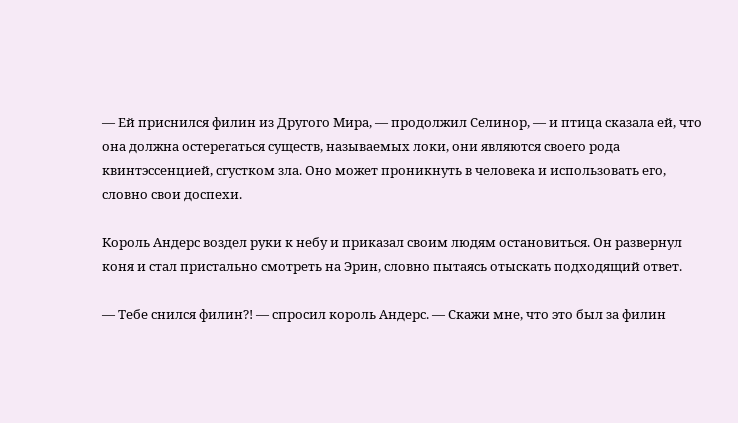— Ей приснился филин из Другого Мира, — продолжил Селинор, — и птица сказала ей, что она должна остерегаться существ, называемых локи, они являются своего рода квинтэссенцией, сгустком зла. Оно может проникнуть в человека и использовать его, словно свои доспехи.

Король Андерс воздел руки к небу и приказал своим людям остановиться. Он развернул коня и стал пристально смотреть на Эрин, словно пытаясь отыскать подходящий ответ.

— Тебе снился филин?! — спросил король Андерс. — Скажи мне, что это был за филин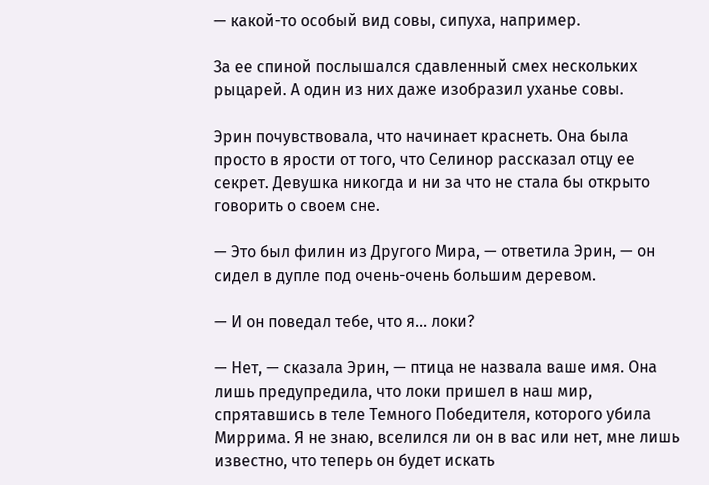— какой-то особый вид совы, сипуха, например.

За ее спиной послышался сдавленный смех нескольких рыцарей. А один из них даже изобразил уханье совы.

Эрин почувствовала, что начинает краснеть. Она была просто в ярости от того, что Селинор рассказал отцу ее секрет. Девушка никогда и ни за что не стала бы открыто говорить о своем сне.

— Это был филин из Другого Мира, — ответила Эрин, — он сидел в дупле под очень-очень большим деревом.

— И он поведал тебе, что я… локи?

— Нет, — сказала Эрин, — птица не назвала ваше имя. Она лишь предупредила, что локи пришел в наш мир, спрятавшись в теле Темного Победителя, которого убила Миррима. Я не знаю, вселился ли он в вас или нет, мне лишь известно, что теперь он будет искать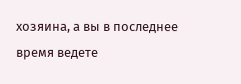хозяина, а вы в последнее время ведете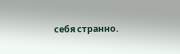себя странно.